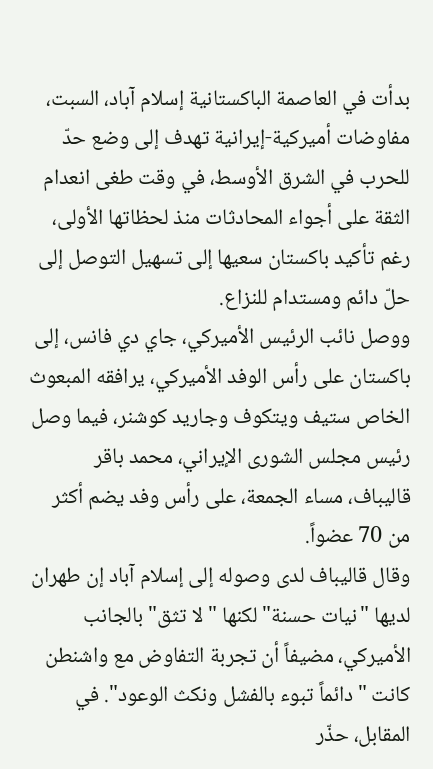بدأت في العاصمة الباكستانية إسلام آباد، السبت، مفاوضات أميركية-إيرانية تهدف إلى وضع حدّ للحرب في الشرق الأوسط، في وقت طغى انعدام الثقة على أجواء المحادثات منذ لحظاتها الأولى، رغم تأكيد باكستان سعيها إلى تسهيل التوصل إلى حلّ دائم ومستدام للنزاع.
ووصل نائب الرئيس الأميركي، جاي دي فانس، إلى باكستان على رأس الوفد الأميركي، يرافقه المبعوث الخاص ستيف ويتكوف وجاريد كوشنر، فيما وصل رئيس مجلس الشورى الإيراني، محمد باقر قاليباف، مساء الجمعة، على رأس وفد يضم أكثر من 70 عضواً.
وقال قاليباف لدى وصوله إلى إسلام آباد إن طهران لديها "نيات حسنة" لكنها "لا تثق" بالجانب الأميركي، مضيفاً أن تجربة التفاوض مع واشنطن كانت "دائماً تبوء بالفشل ونكث الوعود". في المقابل، حذّر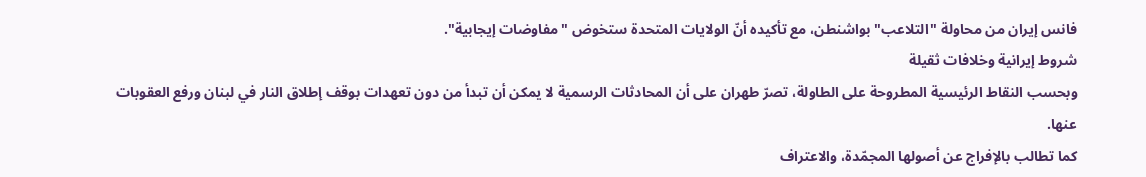فانس إيران من محاولة "التلاعب" بواشنطن، مع تأكيده أنّ الولايات المتحدة ستخوض "مفاوضات إيجابية".
شروط إيرانية وخلافات ثقيلة
وبحسب النقاط الرئيسية المطروحة على الطاولة، تصرّ طهران على أن المحادثات الرسمية لا يمكن أن تبدأ من دون تعهدات بوقف إطلاق النار في لبنان ورفع العقوبات عنها.
كما تطالب بالإفراج عن أصولها المجمّدة، والاعتراف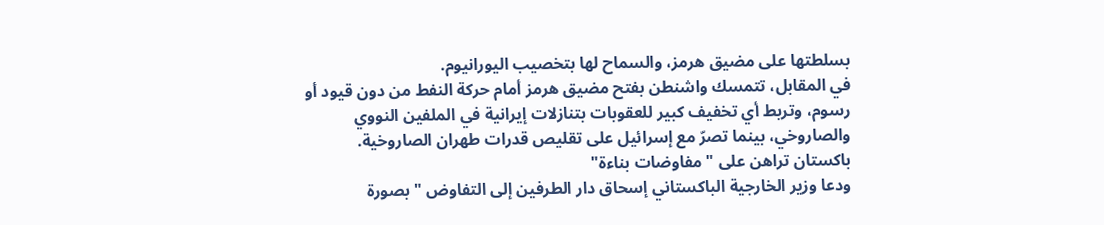بسلطتها على مضيق هرمز، والسماح لها بتخصيب اليورانيوم.
في المقابل، تتمسك واشنطن بفتح مضيق هرمز أمام حركة النفط من دون قيود أو رسوم، وتربط أي تخفيف كبير للعقوبات بتنازلات إيرانية في الملفين النووي والصاروخي، بينما تصرّ مع إسرائيل على تقليص قدرات طهران الصاروخية.
باكستان تراهن على "مفاوضات بناءة"
ودعا وزير الخارجية الباكستاني إسحاق دار الطرفين إلى التفاوض "بصورة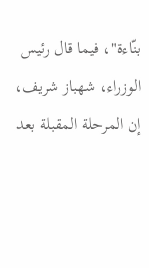بنّاءة"، فيما قال رئيس الوزراء، شهباز شريف، إن المرحلة المقبلة بعد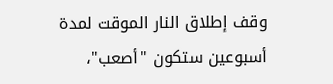وقف إطلاق النار الموقت لمدة أسبوعين ستكون "أصعب"،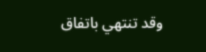وقد تنتهي باتفاق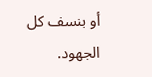أو بنسف كل الجهود.